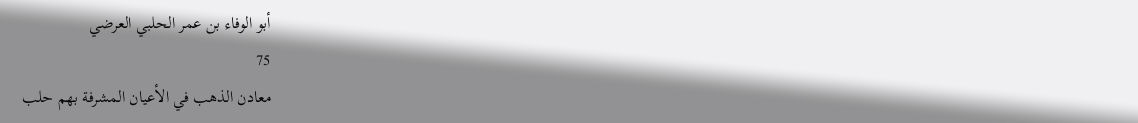أبو الوفاء بن عمر الحلبي العرضي
75
معادن الذهب في الأعيان المشرفة بهم حلب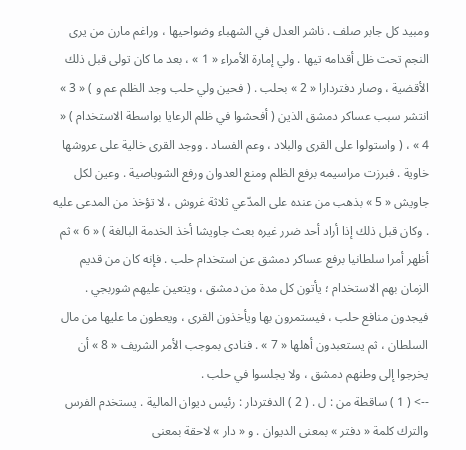ومبيد كل جابر صلف . ناشر العدل في الشهباء وضواحيها ، وراغم مارن من يرى النجم تحت ظل أقدامه تيها . ولي إمارة الأمراء « 1 » ، بعد ما كان تولى قبل ذلك الأقضية ، وصار دفتردارا « 2 » بحلب . ( فحين ولي حلب وجد الظلم عم و ) « 3 » انتشر سبب عساكر دمشق الذين ( أفحشوا في ظلم الرعايا بواسطة الاستخدام ) « 4 » ، ( واستولوا على القرى والبلاد ، وعم الفساد . ووجد القرى خالية على عروشها خاوية . فبرزت مراسيمه برفع الظلم ومنع العدوان ورفع الشوباصية . وعين لكل جاويش « 5 » بذهب من عنده على المدّعي ثلاثة غروش ، لا تؤخذ من المدعى عليه . وكان قبل ذلك إذا أراد أحد ضرر غيره بعث جاويشا أخذ الخدمة البالغة ) « 6 » ثم أظهر أمرا سلطانيا برفع عساكر دمشق عن استخدام حلب . فإنه كان من قديم الزمان بهم الاستخدام ؛ يأتون كل مدة من دمشق ، ويتعين عليهم شوربجي . فيجدون منافع حلب ، فيستمرون بها ويأخذون القرى ، ويعطون ما عليها من مال السلطان ، ثم يستعبدون أهلها « 7 » . فنادى بموجب الأمر الشريف « 8 » أن يخرجوا إلى وطنهم دمشق ، ولا يجلسوا في حلب .
--> ( 1 ) ساقطة من : ل . ( 2 ) الدفتردار : رئيس ديوان المالية . يستخدم الفرس والترك كلمة « دفتر » بمعنى الديوان . و « دار » لاحقة بمعنى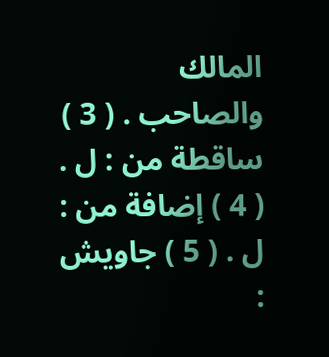المالك والصاحب . ( 3 ) ساقطة من : ل . ( 4 ) إضافة من : ل . ( 5 ) جاويش :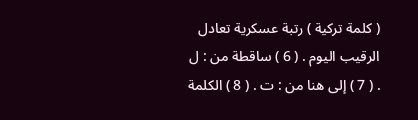( كلمة تركية ) رتبة عسكرية تعادل الرقيب اليوم . ( 6 ) ساقطة من : ل . ( 7 ) إلى هنا من : ت . ( 8 ) الكلمة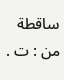ساقطة من : ت .